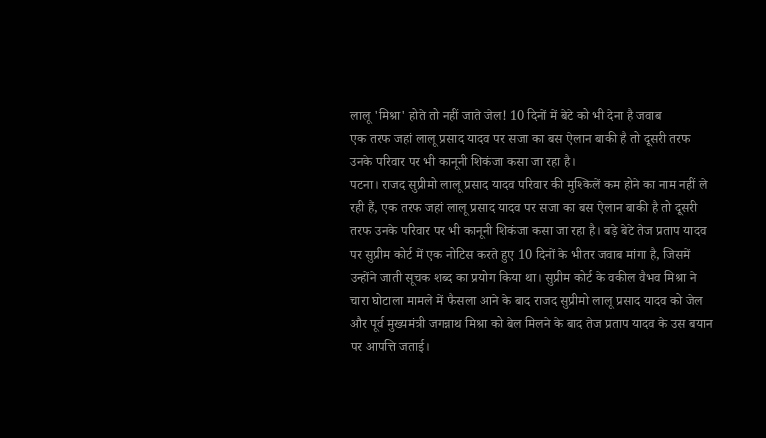लालू 'मिश्रा' होते तो नहीं जाते जेल! 10 दिनों में बेटे को भी देना है जवाब
एक तरफ जहां लालू प्रसाद यादव पर सजा का बस ऐलान बाकी है तो दूसरी तरफ उनके परिवार पर भी कानूनी शिकंजा कसा जा रहा है।
पटना। राजद सुप्रीमो लालू प्रसाद यादव परिवार की मुश्किलें कम होने का नाम नहीं ले रही हैं, एक तरफ जहां लालू प्रसाद यादव पर सजा का बस ऐलान बाकी है तो दूसरी तरफ उनके परिवार पर भी कानूनी शिकंजा कसा जा रहा है। बड़े बेटे तेज प्रताप यादव पर सुप्रीम कोर्ट में एक नोटिस करते हुए 10 दिनों के भीतर जवाब मांगा है, जिसमें उन्होंने जाती सूचक शब्द का प्रयोग किया था। सुप्रीम कोर्ट के वकील वैभव मिश्रा ने चारा घोटाला मामले में फैसला आने के बाद राजद सुप्रीमो लालू प्रसाद यादव को जेल और पूर्व मुख्यमंत्री जगन्नाथ मिश्रा को बेल मिलने के बाद तेज प्रताप यादव के उस बयान पर आपत्ति जताई।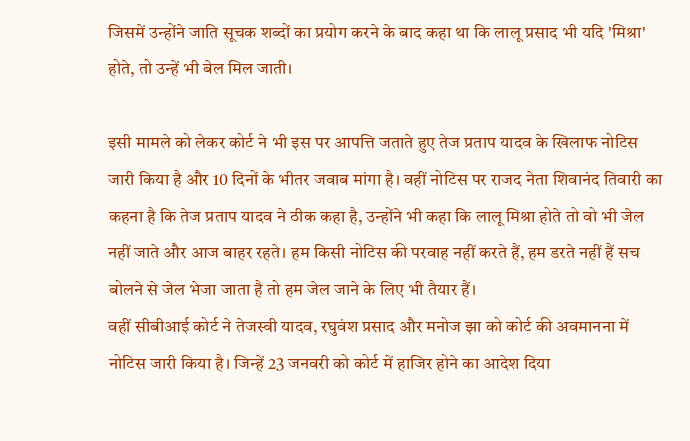जिसमें उन्होंने जाति सूचक शब्दों का प्रयोग करने के बाद कहा था कि लालू प्रसाद भी यदि 'मिश्रा' होते, तो उन्हें भी बेल मिल जाती।

इसी मामले को लेकर कोर्ट ने भी इस पर आपत्ति जताते हुए तेज प्रताप यादव के खिलाफ नोटिस जारी किया है और 10 दिनों के भीतर जवाब मांगा है। वहीं नोटिस पर राजद नेता शिवानंद तिवारी का कहना है कि तेज प्रताप यादव ने ठीक कहा है, उन्होंने भी कहा कि लालू मिश्रा होते तो वो भी जेल नहीं जाते और आज बाहर रहते। हम किसी नोटिस की परवाह नहीं करते हैं, हम डरते नहीं हैं सच बोलने से जेल भेजा जाता है तो हम जेल जाने के लिए भी तैयार हैं।
वहीं सीबीआई कोर्ट ने तेजस्वी यादव, रघुवंश प्रसाद और मनोज झा को कोर्ट की अवमानना में नोटिस जारी किया है। जिन्हें 23 जनवरी को कोर्ट में हाजिर होने का आदेश दिया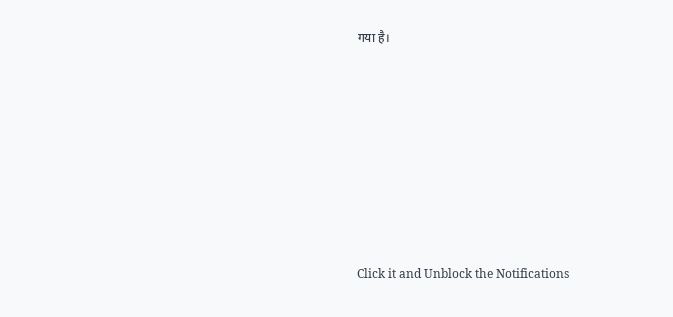गया है।












Click it and Unblock the Notifications